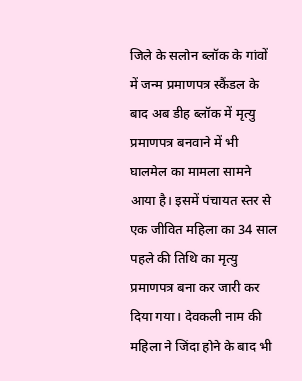जिले के सलोन ब्लॉक के गांवों में जन्म प्रमाणपत्र स्कैंडल के बाद अब डीह ब्लॉक में मृत्यु प्रमाणपत्र बनवाने में भी घालमेल का मामला सामने आया है। इसमें पंचायत स्तर से एक जीवित महिला का 34 साल पहले की तिथि का मृत्यु प्रमाणपत्र बना कर जारी कर दिया गया। देवकली नाम की महिला ने जिंदा होने के बाद भी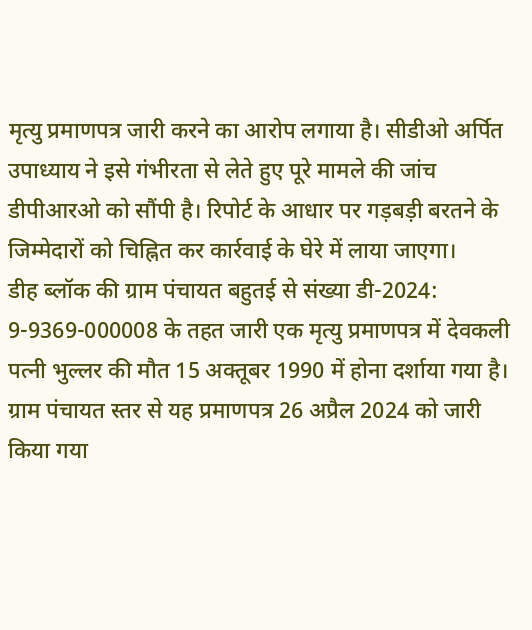मृत्यु प्रमाणपत्र जारी करने का आरोप लगाया है। सीडीओ अर्पित उपाध्याय ने इसे गंभीरता से लेते हुए पूरे मामले की जांच डीपीआरओ को सौंपी है। रिपोर्ट के आधार पर गड़बड़ी बरतने के जिम्मेदारों को चिह्नित कर कार्रवाई के घेरे में लाया जाएगा।
डीह ब्लॉक की ग्राम पंचायत बहुतई से संख्या डी-2024: 9-9369-000008 के तहत जारी एक मृत्यु प्रमाणपत्र में देवकली पत्नी भुल्लर की मौत 15 अक्तूबर 1990 में होना दर्शाया गया है। ग्राम पंचायत स्तर से यह प्रमाणपत्र 26 अप्रैल 2024 को जारी किया गया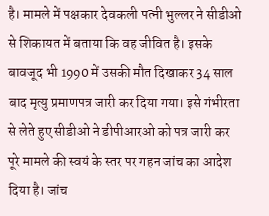है। मामले में पक्षकार देवकली पत्नी भुल्लर ने सीडीओ से शिकायत में बताया कि वह जीवित है। इसके बावजूद भी 1990 में उसकी मौत दिखाकर 34 साल बाद मृत्यु प्रमाणपत्र जारी कर दिया गया। इसे गंभीरता से लेते हुए सीडीओ ने डीपीआरओ को पत्र जारी कर पूरे मामले की स्वयं के स्तर पर गहन जांच का आदेश दिया है। जांच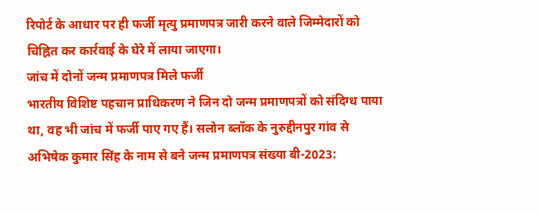रिपोर्ट के आधार पर ही फर्जी मृत्यु प्रमाणपत्र जारी करने वाले जिम्मेदारों को चिह्नित कर कार्रवाई के घेरे में लाया जाएगा।
जांच में दोनों जन्म प्रमाणपत्र मिले फर्जी
भारतीय विशिष्ट पहचान प्राधिकरण ने जिन दो जन्म प्रमाणपत्रों को संदिग्ध पाया था, वह भी जांच में फर्जी पाए गए हैं। सलोन ब्लॉक के नुरुद्दीनपुर गांव से अभिषेक कुमार सिंह के नाम से बने जन्म प्रमाणपत्र संख्या बी-2023: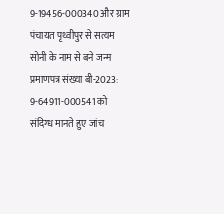9-19456-000340 और ग्राम पंचायत पृथ्वीपुर से सत्यम सोनी के नाम से बने जन्म प्रमाणपत्र संख्या बी-2023: 9-64911-000541 को संदिग्ध मानते हुए जांच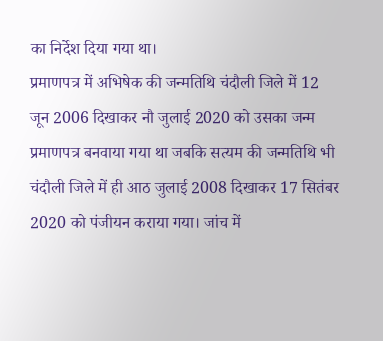का निर्देश दिया गया था।
प्रमाणपत्र में अभिषेक की जन्मतिथि चंदौली जिले में 12 जून 2006 दिखाकर नौ जुलाई 2020 को उसका जन्म प्रमाणपत्र बनवाया गया था जबकि सत्यम की जन्मतिथि भी चंदौली जिले में ही आठ जुलाई 2008 दिखाकर 17 सितंबर 2020 को पंजीयन कराया गया। जांच में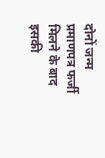दोनों जन्म प्रमाणपत्र फर्जी मिलने के बाद इसकी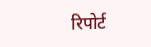रिपोर्ट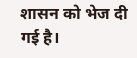शासन को भेज दी गई है।